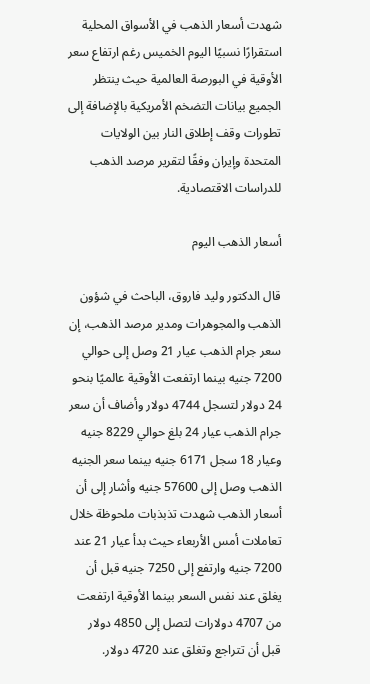شهدت أسعار الذهب في الأسواق المحلية استقرارًا نسبيًا اليوم الخميس رغم ارتفاع سعر الأوقية في البورصة العالمية حيث ينتظر الجميع بيانات التضخم الأمريكية بالإضافة إلى تطورات وقف إطلاق النار بين الولايات المتحدة وإيران وفقًا لتقرير مرصد الذهب للدراسات الاقتصادية.

أسعار الذهب اليوم

قال الدكتور وليد فاروق، الباحث في شؤون الذهب والمجوهرات ومدير مرصد الذهب، إن سعر جرام الذهب عيار 21 وصل إلى حوالي 7200 جنيه بينما ارتفعت الأوقية عالميًا بنحو 24 دولار لتسجل 4744 دولار وأضاف أن سعر جرام الذهب عيار 24 بلغ حوالي 8229 جنيه وعيار 18 سجل 6171 جنيه بينما سعر الجنيه الذهب وصل إلى 57600 جنيه وأشار إلى أن أسعار الذهب شهدت تذبذبات ملحوظة خلال تعاملات أمس الأربعاء حيث بدأ عيار 21 عند 7200 جنيه وارتفع إلى 7250 جنيه قبل أن يغلق عند نفس السعر بينما الأوقية ارتفعت من 4707 دولارات لتصل إلى 4850 دولار قبل أن تتراجع وتغلق عند 4720 دولار.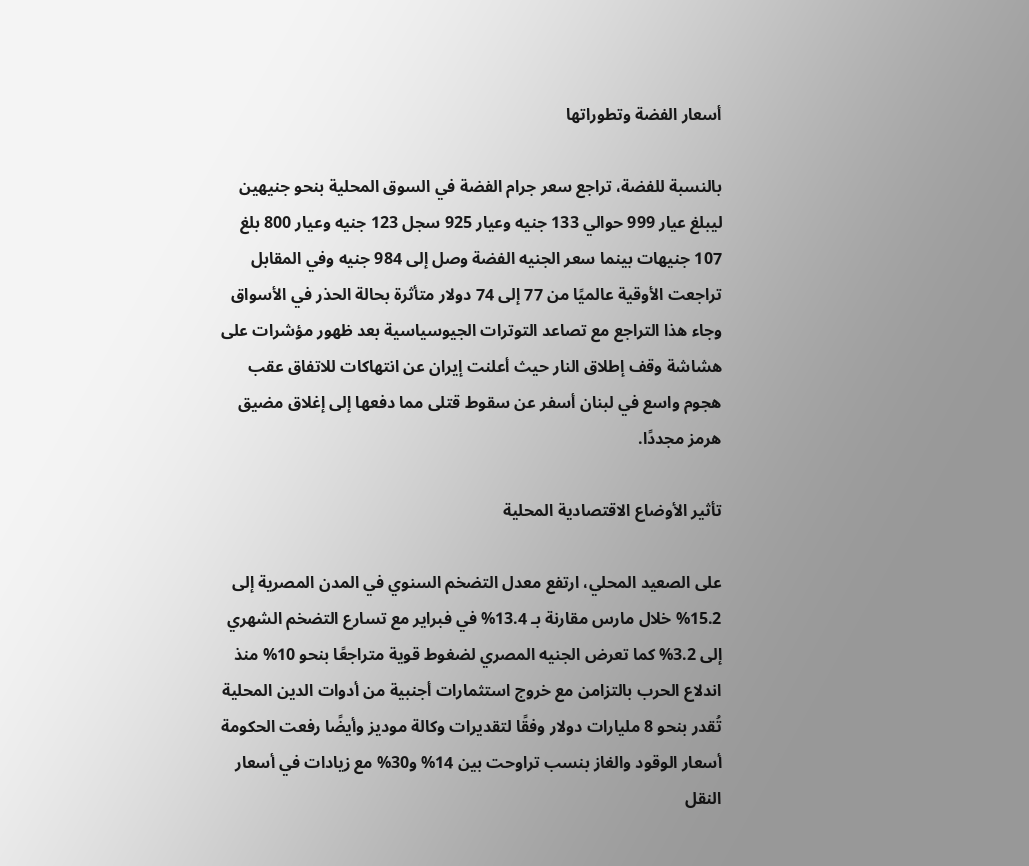أسعار الفضة وتطوراتها

بالنسبة للفضة، تراجع سعر جرام الفضة في السوق المحلية بنحو جنيهين ليبلغ عيار 999 حوالي 133 جنيه وعيار 925 سجل 123 جنيه وعيار 800 بلغ 107 جنيهات بينما سعر الجنيه الفضة وصل إلى 984 جنيه وفي المقابل تراجعت الأوقية عالميًا من 77 إلى 74 دولار متأثرة بحالة الحذر في الأسواق وجاء هذا التراجع مع تصاعد التوترات الجيوسياسية بعد ظهور مؤشرات على هشاشة وقف إطلاق النار حيث أعلنت إيران عن انتهاكات للاتفاق عقب هجوم واسع في لبنان أسفر عن سقوط قتلى مما دفعها إلى إغلاق مضيق هرمز مجددًا.

تأثير الأوضاع الاقتصادية المحلية

على الصعيد المحلي، ارتفع معدل التضخم السنوي في المدن المصرية إلى 15.2% خلال مارس مقارنة بـ 13.4% في فبراير مع تسارع التضخم الشهري إلى 3.2% كما تعرض الجنيه المصري لضغوط قوية متراجعًا بنحو 10% منذ اندلاع الحرب بالتزامن مع خروج استثمارات أجنبية من أدوات الدين المحلية تُقدر بنحو 8 مليارات دولار وفقًا لتقديرات وكالة موديز وأيضًا رفعت الحكومة أسعار الوقود والغاز بنسب تراوحت بين 14% و30% مع زيادات في أسعار النقل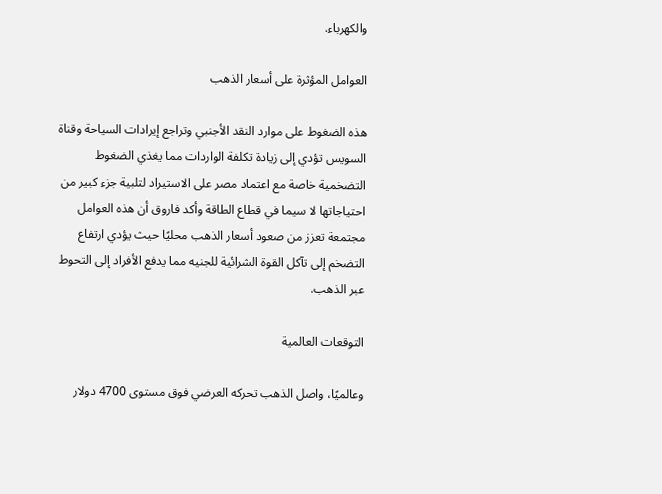والكهرباء.

العوامل المؤثرة على أسعار الذهب

هذه الضغوط على موارد النقد الأجنبي وتراجع إيرادات السياحة وقناة السويس تؤدي إلى زيادة تكلفة الواردات مما يغذي الضغوط التضخمية خاصة مع اعتماد مصر على الاستيراد لتلبية جزء كبير من احتياجاتها لا سيما في قطاع الطاقة وأكد فاروق أن هذه العوامل مجتمعة تعزز من صعود أسعار الذهب محليًا حيث يؤدي ارتفاع التضخم إلى تآكل القوة الشرائية للجنيه مما يدفع الأفراد إلى التحوط عبر الذهب.

التوقعات العالمية

وعالميًا، واصل الذهب تحركه العرضي فوق مستوى 4700 دولار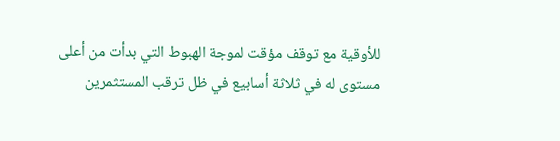للأوقية مع توقف مؤقت لموجة الهبوط التي بدأت من أعلى مستوى له في ثلاثة أسابيع في ظل ترقب المستثمرين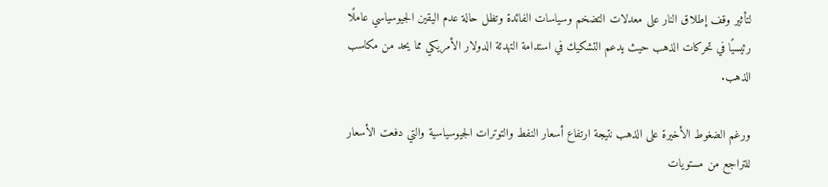لتأثير وقف إطلاق النار على معدلات التضخم وسياسات الفائدة وتظل حالة عدم اليقين الجيوسياسي عاملًا رئيسيًا في تحركات الذهب حيث يدعم التشكيك في استدامة التهدئة الدولار الأمريكي مما يحد من مكاسب الذهب.

ورغم الضغوط الأخيرة على الذهب نتيجة ارتفاع أسعار النفط والتوترات الجيوسياسية والتي دفعت الأسعار للتراجع من مستويات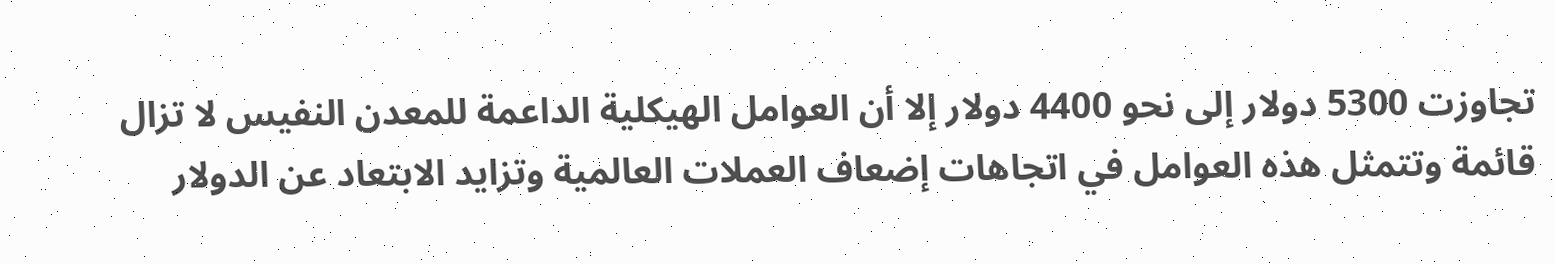تجاوزت 5300 دولار إلى نحو 4400 دولار إلا أن العوامل الهيكلية الداعمة للمعدن النفيس لا تزال قائمة وتتمثل هذه العوامل في اتجاهات إضعاف العملات العالمية وتزايد الابتعاد عن الدولار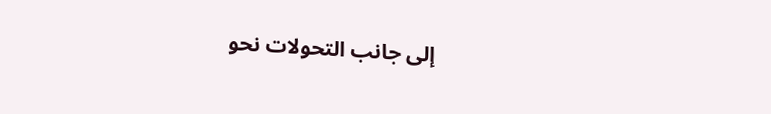إلى جانب التحولات نحو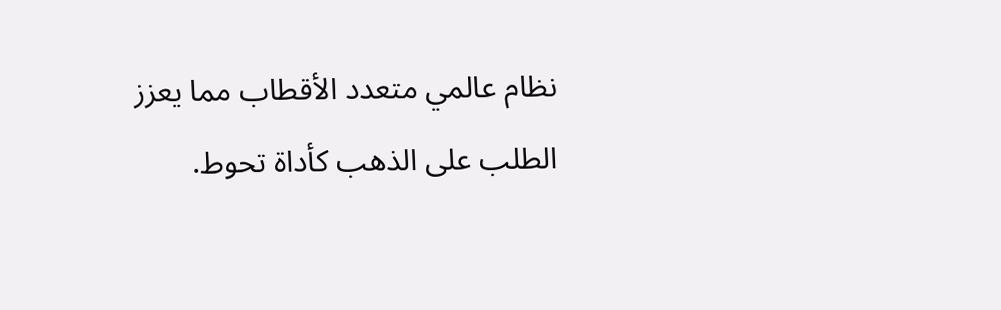نظام عالمي متعدد الأقطاب مما يعزز الطلب على الذهب كأداة تحوط.